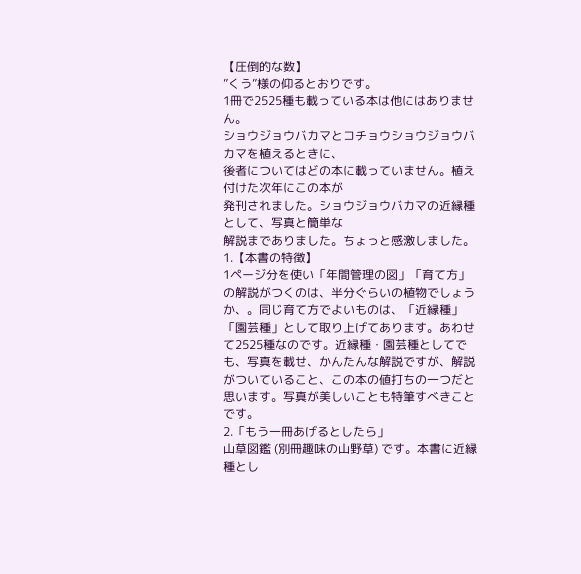【圧倒的な数】
”くう”様の仰るとおりです。
1冊で2525種も載っている本は他にはありません。
ショウジョウバカマとコチョウショウジョウバカマを植えるときに、
後者についてはどの本に載っていません。植え付けた次年にこの本が
発刊されました。ショウジョウバカマの近縁種として、写真と簡単な
解説までありました。ちょっと感激しました。
1.【本書の特徴】
1ページ分を使い「年間管理の図」「育て方」の解説がつくのは、半分ぐらいの植物でしょうか、。同じ育て方でよいものは、「近縁種」「園芸種」として取り上げてあります。あわせて2525種なのです。近縁種・園芸種としてでも、写真を載せ、かんたんな解説ですが、解説がついていること、この本の値打ちの一つだと思います。写真が美しいことも特筆すべきことです。
2.「もう一冊あげるとしたら」
山草図鑑 (別冊趣味の山野草) です。本書に近縁種とし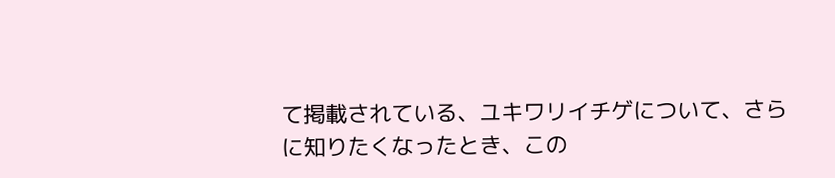て掲載されている、ユキワリイチゲについて、さらに知りたくなったとき、この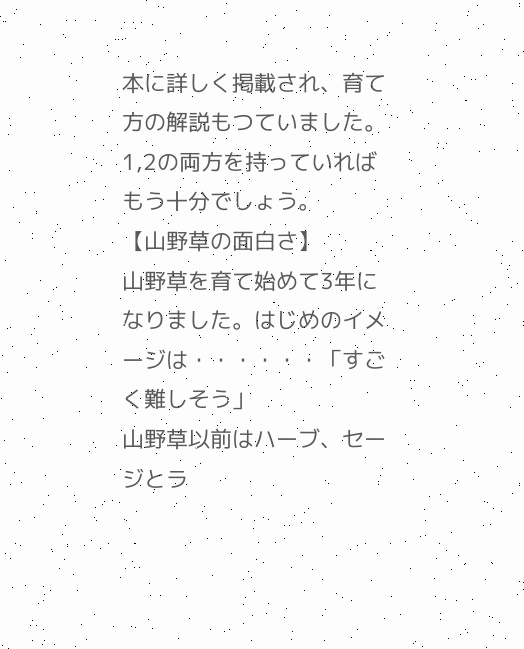本に詳しく掲載され、育て方の解説もつていました。
1,2の両方を持っていればもう十分でしょう。
【山野草の面白さ】
山野草を育て始めて3年になりました。はじめのイメージは・・・・・・「すごく難しそう」
山野草以前はハーブ、セージとラ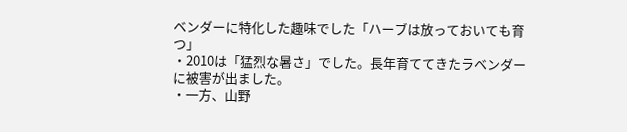ベンダーに特化した趣味でした「ハーブは放っておいても育つ」
・2010は「猛烈な暑さ」でした。長年育ててきたラベンダーに被害が出ました。
・一方、山野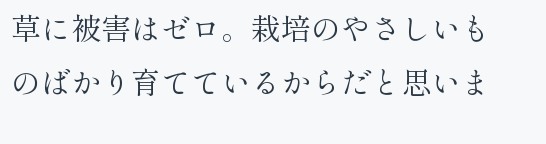草に被害はゼロ。栽培のやさしいものばかり育てているからだと思いま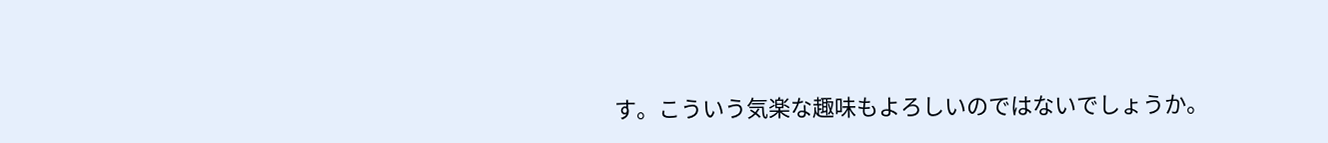す。こういう気楽な趣味もよろしいのではないでしょうか。